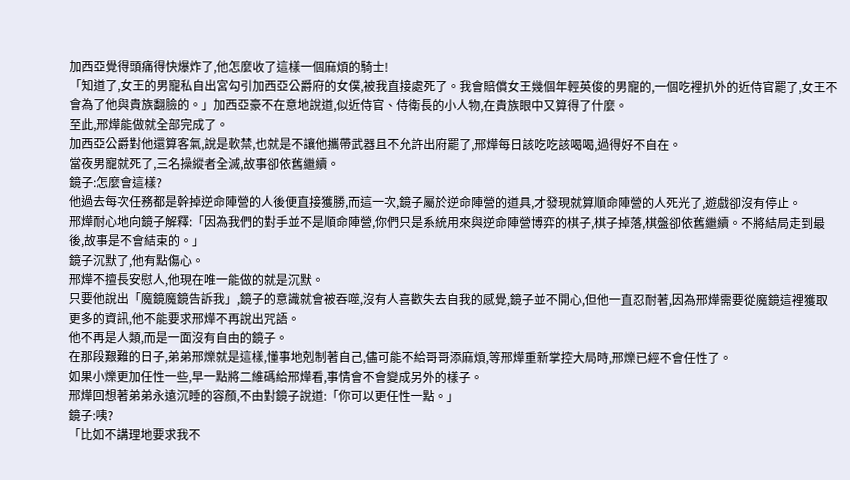加西亞覺得頭痛得快爆炸了,他怎麼收了這樣一個麻煩的騎士!
「知道了,女王的男寵私自出宮勾引加西亞公爵府的女僕,被我直接處死了。我會賠償女王幾個年輕英俊的男寵的,一個吃裡扒外的近侍官罷了,女王不會為了他與貴族翻臉的。」加西亞豪不在意地說道,似近侍官、侍衛長的小人物,在貴族眼中又算得了什麼。
至此,邢燁能做就全部完成了。
加西亞公爵對他還算客氣,說是軟禁,也就是不讓他攜帶武器且不允許出府罷了,邢燁每日該吃吃該喝喝,過得好不自在。
當夜男寵就死了,三名操縱者全滅,故事卻依舊繼續。
鏡子:怎麼會這樣?
他過去每次任務都是幹掉逆命陣營的人後便直接獲勝,而這一次,鏡子屬於逆命陣營的道具,才發現就算順命陣營的人死光了,遊戲卻沒有停止。
邢燁耐心地向鏡子解釋:「因為我們的對手並不是順命陣營,你們只是系統用來與逆命陣營博弈的棋子,棋子掉落,棋盤卻依舊繼續。不將結局走到最後,故事是不會結束的。」
鏡子沉默了,他有點傷心。
邢燁不擅長安慰人,他現在唯一能做的就是沉默。
只要他說出「魔鏡魔鏡告訴我」,鏡子的意識就會被吞噬,沒有人喜歡失去自我的感覺,鏡子並不開心,但他一直忍耐著,因為邢燁需要從魔鏡這裡獲取更多的資訊,他不能要求邢燁不再說出咒語。
他不再是人類,而是一面沒有自由的鏡子。
在那段艱難的日子,弟弟邢爍就是這樣,懂事地剋制著自己,儘可能不給哥哥添麻煩,等邢燁重新掌控大局時,邢爍已經不會任性了。
如果小爍更加任性一些,早一點將二維碼給邢燁看,事情會不會變成另外的樣子。
邢燁回想著弟弟永遠沉睡的容顏,不由對鏡子說道:「你可以更任性一點。」
鏡子:咦?
「比如不講理地要求我不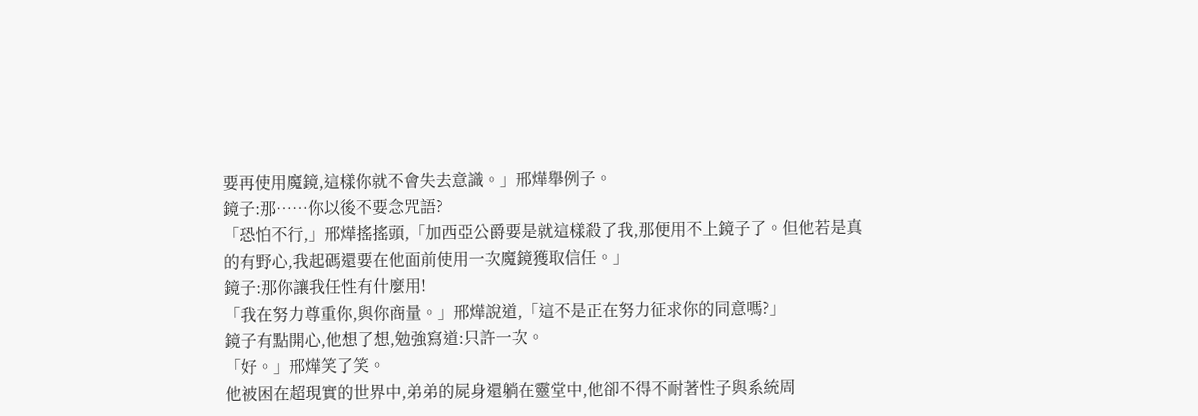要再使用魔鏡,這樣你就不會失去意識。」邢燁舉例子。
鏡子:那……你以後不要念咒語?
「恐怕不行,」邢燁搖搖頭,「加西亞公爵要是就這樣殺了我,那便用不上鏡子了。但他若是真的有野心,我起碼還要在他面前使用一次魔鏡獲取信任。」
鏡子:那你讓我任性有什麼用!
「我在努力尊重你,與你商量。」邢燁說道,「這不是正在努力征求你的同意嗎?」
鏡子有點開心,他想了想,勉強寫道:只許一次。
「好。」邢燁笑了笑。
他被困在超現實的世界中,弟弟的屍身還躺在靈堂中,他卻不得不耐著性子與系統周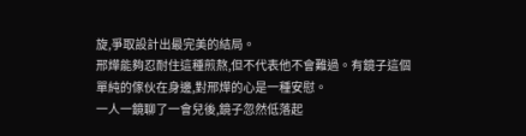旋,爭取設計出最完美的結局。
邢燁能夠忍耐住這種煎熬,但不代表他不會難過。有鏡子這個單純的傢伙在身邊,對邢燁的心是一種安慰。
一人一鏡聊了一會兒後,鏡子忽然低落起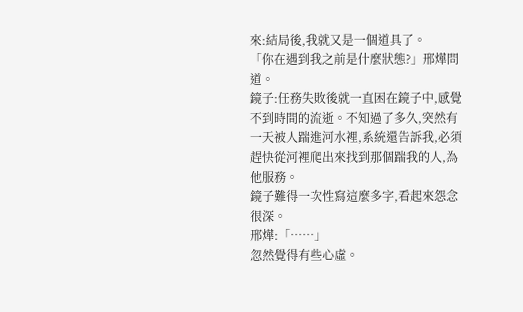來:結局後,我就又是一個道具了。
「你在遇到我之前是什麼狀態?」邢燁問道。
鏡子:任務失敗後就一直困在鏡子中,感覺不到時間的流逝。不知過了多久,突然有一天被人踹進河水裡,系統還告訴我,必須趕快從河裡爬出來找到那個踹我的人,為他服務。
鏡子難得一次性寫這麼多字,看起來怨念很深。
邢燁:「……」
忽然覺得有些心虛。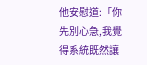他安慰道:「你先別心急,我覺得系統既然讓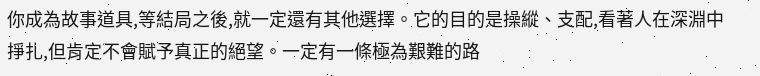你成為故事道具,等結局之後,就一定還有其他選擇。它的目的是操縱、支配,看著人在深淵中掙扎,但肯定不會賦予真正的絕望。一定有一條極為艱難的路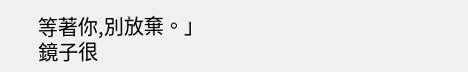等著你,別放棄。」
鏡子很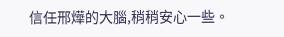信任邢燁的大腦,稍稍安心一些。